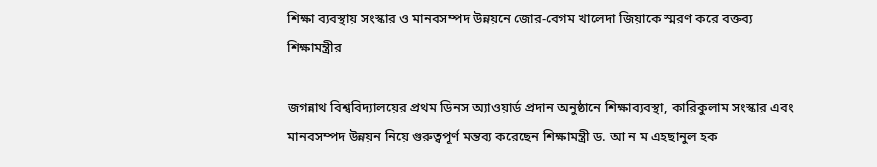শিক্ষা ব্যবস্থায় সংস্কার ও মানবসম্পদ উন্নয়নে জোর-বেগম খালেদা জিয়াকে স্মরণ করে বক্তব্য শিক্ষামন্ত্রীর

জগন্নাথ বিশ্ববিদ্যালয়ের প্রথম ডিনস অ্যাওয়ার্ড প্রদান অনুষ্ঠানে শিক্ষাব্যবস্থা, কারিকুলাম সংস্কার এবং মানবসম্পদ উন্নয়ন নিয়ে গুরুত্বপূর্ণ মন্তব্য করেছেন শিক্ষামন্ত্রী ড. আ ন ম এহছানুল হক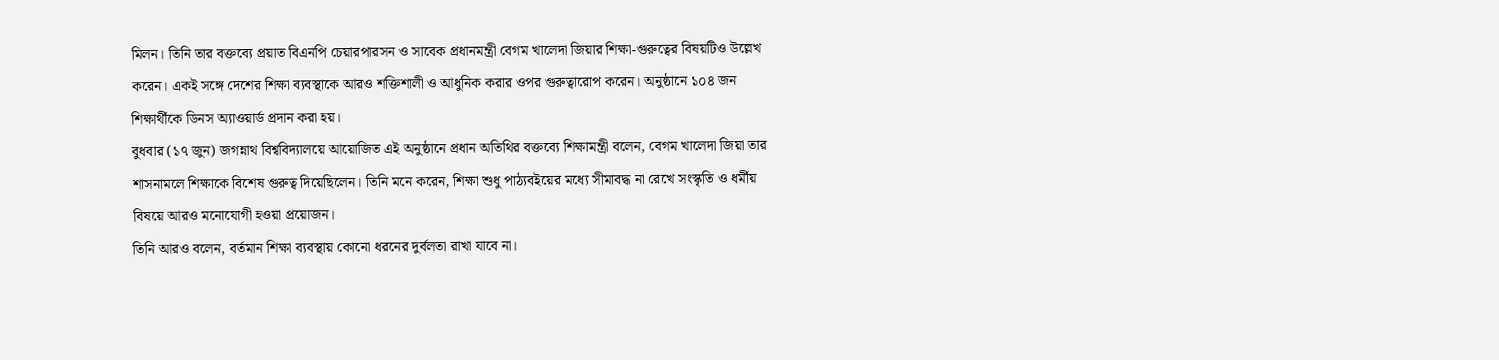মিলন। তিনি তার বক্তব্যে প্রয়াত বিএনপি চেয়ারপারসন ও সাবেক প্রধানমন্ত্রী বেগম খালেদা জিয়ার শিক্ষা-গুরুত্বের বিষয়টিও উল্লেখ করেন। একই সঙ্গে দেশের শিক্ষা ব্যবস্থাকে আরও শক্তিশালী ও আধুনিক করার ওপর গুরুত্বারোপ করেন। অনুষ্ঠানে ১০৪ জন শিক্ষার্থীকে ডিনস অ্যাওয়ার্ড প্রদান করা হয়।
বুধবার (১৭ জুন) জগন্নাথ বিশ্ববিদ্যালয়ে আয়োজিত এই অনুষ্ঠানে প্রধান অতিথির বক্তব্যে শিক্ষামন্ত্রী বলেন, বেগম খালেদা জিয়া তার শাসনামলে শিক্ষাকে বিশেষ গুরুত্ব দিয়েছিলেন। তিনি মনে করেন, শিক্ষা শুধু পাঠ্যবইয়ের মধ্যে সীমাবদ্ধ না রেখে সংস্কৃতি ও ধর্মীয় বিষয়ে আরও মনোযোগী হওয়া প্রয়োজন।
তিনি আরও বলেন, বর্তমান শিক্ষা ব্যবস্থায় কোনো ধরনের দুর্বলতা রাখা যাবে না।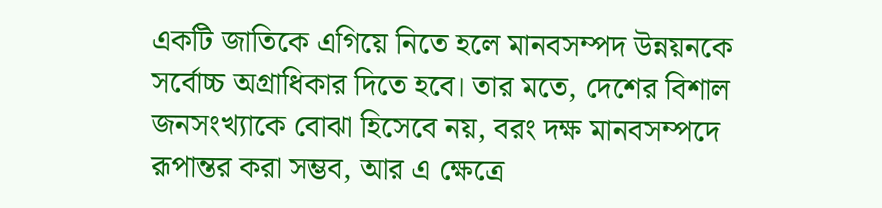একটি জাতিকে এগিয়ে নিতে হলে মানবসম্পদ উন্নয়নকে সর্বোচ্চ অগ্রাধিকার দিতে হবে। তার মতে, দেশের বিশাল জনসংখ্যাকে বোঝা হিসেবে নয়, বরং দক্ষ মানবসম্পদে রূপান্তর করা সম্ভব, আর এ ক্ষেত্রে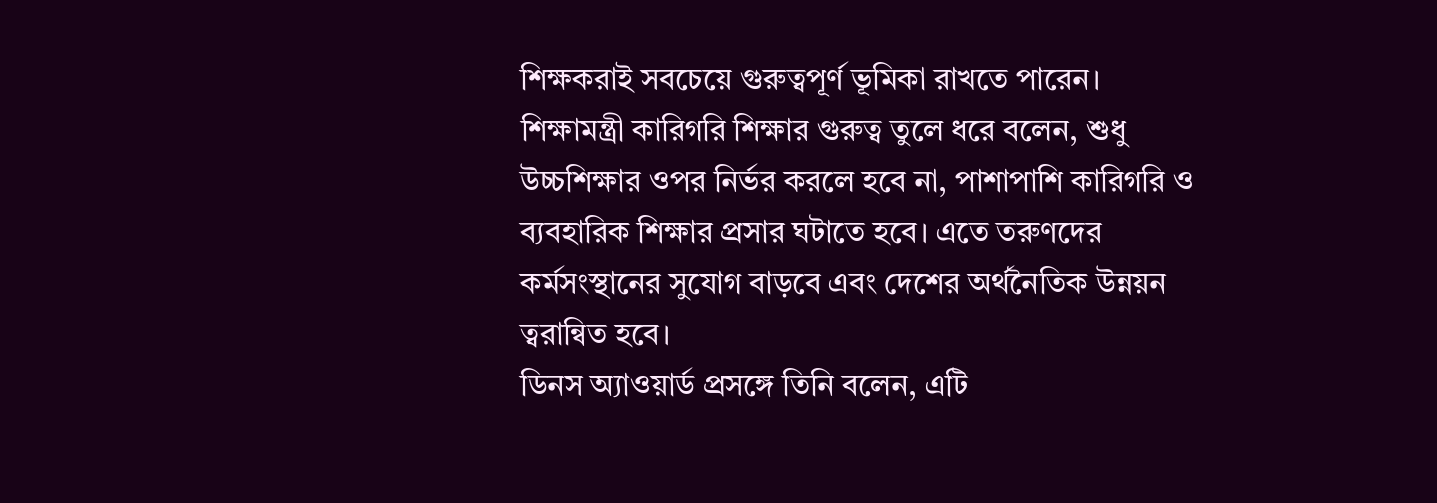শিক্ষকরাই সবচেয়ে গুরুত্বপূর্ণ ভূমিকা রাখতে পারেন।
শিক্ষামন্ত্রী কারিগরি শিক্ষার গুরুত্ব তুলে ধরে বলেন, শুধু উচ্চশিক্ষার ওপর নির্ভর করলে হবে না, পাশাপাশি কারিগরি ও ব্যবহারিক শিক্ষার প্রসার ঘটাতে হবে। এতে তরুণদের কর্মসংস্থানের সুযোগ বাড়বে এবং দেশের অর্থনৈতিক উন্নয়ন ত্বরান্বিত হবে।
ডিনস অ্যাওয়ার্ড প্রসঙ্গে তিনি বলেন, এটি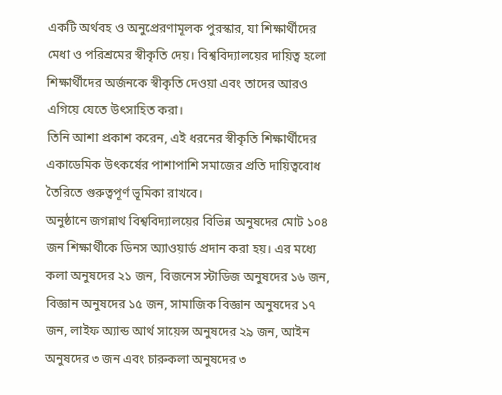একটি অর্থবহ ও অনুপ্রেরণামূলক পুরস্কার, যা শিক্ষার্থীদের মেধা ও পরিশ্রমের স্বীকৃতি দেয়। বিশ্ববিদ্যালয়ের দায়িত্ব হলো শিক্ষার্থীদের অর্জনকে স্বীকৃতি দেওয়া এবং তাদের আরও এগিয়ে যেতে উৎসাহিত করা।
তিনি আশা প্রকাশ করেন, এই ধরনের স্বীকৃতি শিক্ষার্থীদের একাডেমিক উৎকর্ষের পাশাপাশি সমাজের প্রতি দায়িত্ববোধ তৈরিতে গুরুত্বপূর্ণ ভূমিকা রাখবে।
অনুষ্ঠানে জগন্নাথ বিশ্ববিদ্যালয়ের বিভিন্ন অনুষদের মোট ১০৪ জন শিক্ষার্থীকে ডিনস অ্যাওয়ার্ড প্রদান করা হয়। এর মধ্যে কলা অনুষদের ২১ জন, বিজনেস স্টাডিজ অনুষদের ১৬ জন, বিজ্ঞান অনুষদের ১৫ জন, সামাজিক বিজ্ঞান অনুষদের ১৭ জন, লাইফ অ্যান্ড আর্থ সায়েন্স অনুষদের ২৯ জন, আইন অনুষদের ৩ জন এবং চারুকলা অনুষদের ৩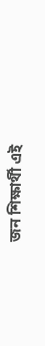জন শিক্ষার্থী এই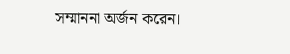সম্মাননা অর্জন করেন।